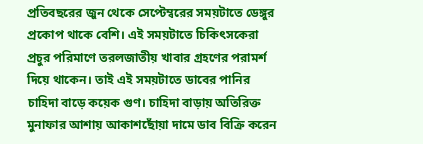প্রতিবছরের জুন থেকে সেপ্টেম্বরের সময়টাতে ডেঙ্গুর প্রকোপ থাকে বেশি। এই সময়টাতে চিকিৎসকেরা প্রচুর পরিমাণে তরলজাতীয় খাবার গ্রহণের পরামর্শ দিয়ে থাকেন। তাই এই সময়টাতে ডাবের পানির চাহিদা বাড়ে কয়েক গুণ। চাহিদা বাড়ায় অতিরিক্ত মুনাফার আশায় আকাশছোঁয়া দামে ডাব বিক্রি করেন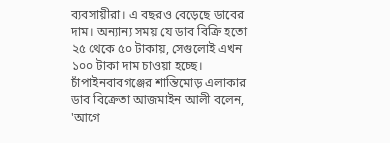ব্যবসায়ীরা। এ বছরও বেড়েছে ডাবের দাম। অন্যান্য সময় যে ডাব বিক্রি হতো ২৫ থেকে ৫০ টাকায়, সেগুলোই এখন ১০০ টাকা দাম চাওয়া হচ্ছে।
চাঁপাইনবাবগঞ্জের শান্তিমোড় এলাকার ডাব বিক্রেতা আজমাইন আলী বলেন, 'আগে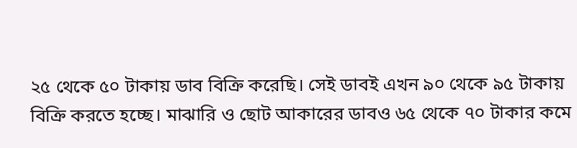২৫ থেকে ৫০ টাকায় ডাব বিক্রি করেছি। সেই ডাবই এখন ৯০ থেকে ৯৫ টাকায় বিক্রি করতে হচ্ছে। মাঝারি ও ছোট আকারের ডাবও ৬৫ থেকে ৭০ টাকার কমে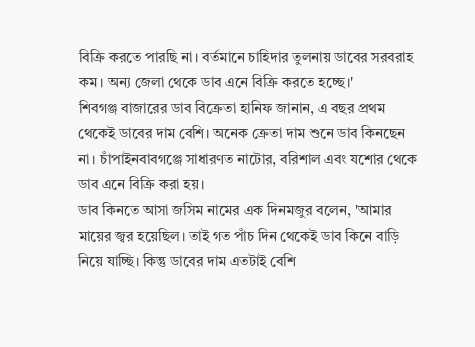বিক্রি করতে পারছি না। বর্তমানে চাহিদার তুলনায় ডাবের সরবরাহ কম। অন্য জেলা থেকে ডাব এনে বিক্রি করতে হচ্ছে।'
শিবগঞ্জ বাজারের ডাব বিক্রেতা হানিফ জানান, এ বছর প্রথম থেকেই ডাবের দাম বেশি। অনেক ক্রেতা দাম শুনে ডাব কিনছেন না। চাঁপাইনবাবগঞ্জে সাধারণত নাটোর, বরিশাল এবং যশোর থেকে ডাব এনে বিক্রি করা হয়।
ডাব কিনতে আসা জসিম নামের এক দিনমজুর বলেন, 'আমার মায়ের জ্বর হয়েছিল। তাই গত পাঁচ দিন থেকেই ডাব কিনে বাড়ি নিয়ে যাচ্ছি। কিন্তু ডাবের দাম এতটাই বেশি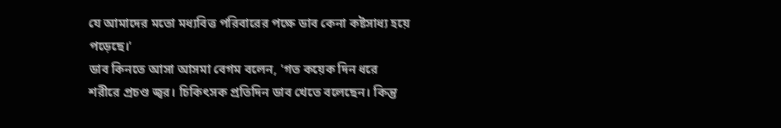যে আমাদের মতো মধ্যবিত্ত পরিবারের পক্ষে ডাব কেনা কষ্টসাধ্য হয়ে পড়েছে।'
ডাব কিনতে আসা আসমা বেগম বলেন, 'গত কয়েক দিন ধরে শরীরে প্রচণ্ড জ্বর। চিকিৎসক প্রতিদিন ডাব খেতে বলেছেন। কিন্তু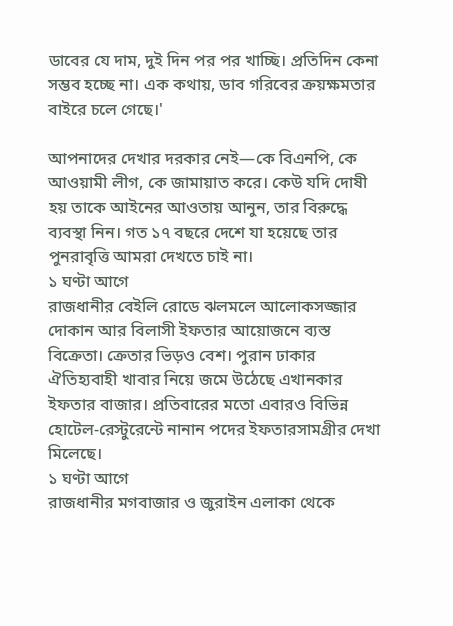ডাবের যে দাম, দুই দিন পর পর খাচ্ছি। প্রতিদিন কেনা সম্ভব হচ্ছে না। এক কথায়, ডাব গরিবের ক্রয়ক্ষমতার বাইরে চলে গেছে।'

আপনাদের দেখার দরকার নেই—কে বিএনপি, কে আওয়ামী লীগ, কে জামায়াত করে। কেউ যদি দোষী হয় তাকে আইনের আওতায় আনুন, তার বিরুদ্ধে ব্যবস্থা নিন। গত ১৭ বছরে দেশে যা হয়েছে তার পুনরাবৃত্তি আমরা দেখতে চাই না।
১ ঘণ্টা আগে
রাজধানীর বেইলি রোডে ঝলমলে আলোকসজ্জার দোকান আর বিলাসী ইফতার আয়োজনে ব্যস্ত বিক্রেতা। ক্রেতার ভিড়ও বেশ। পুরান ঢাকার ঐতিহ্যবাহী খাবার নিয়ে জমে উঠেছে এখানকার ইফতার বাজার। প্রতিবারের মতো এবারও বিভিন্ন হোটেল-রেস্টুরেন্টে নানান পদের ইফতারসামগ্রীর দেখা মিলেছে।
১ ঘণ্টা আগে
রাজধানীর মগবাজার ও জুরাইন এলাকা থেকে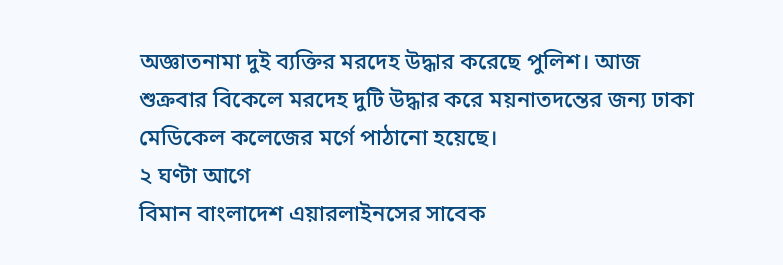অজ্ঞাতনামা দুই ব্যক্তির মরদেহ উদ্ধার করেছে পুলিশ। আজ শুক্রবার বিকেলে মরদেহ দুটি উদ্ধার করে ময়নাতদন্তের জন্য ঢাকা মেডিকেল কলেজের মর্গে পাঠানো হয়েছে।
২ ঘণ্টা আগে
বিমান বাংলাদেশ এয়ারলাইনসের সাবেক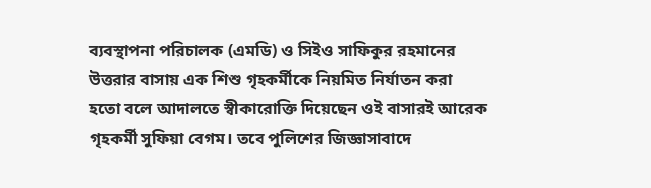ব্যবস্থাপনা পরিচালক (এমডি) ও সিইও সাফিকুর রহমানের উত্তরার বাসায় এক শিশু গৃহকর্মীকে নিয়মিত নির্যাতন করা হতো বলে আদালতে স্বীকারোক্তি দিয়েছেন ওই বাসারই আরেক গৃহকর্মী সুফিয়া বেগম। তবে পুলিশের জিজ্ঞাসাবাদে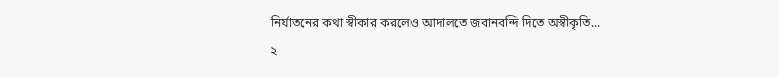নির্যাতনের কথা স্বীকার করলেও আদালতে জবানবন্দি দিতে অস্বীকৃতি...
২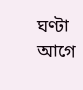ঘণ্টা আগে